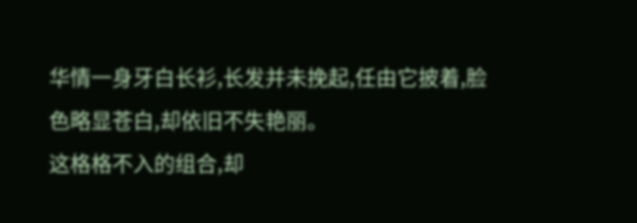华情一身牙白长衫,长发并未挽起,任由它披着,脸色略显苍白,却依旧不失艳丽。
这格格不入的组合,却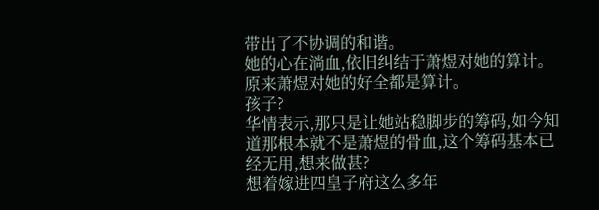带出了不协调的和谐。
她的心在淌血,依旧纠结于萧煜对她的算计。
原来萧煜对她的好全都是算计。
孩子?
华情表示,那只是让她站稳脚步的筹码,如今知道那根本就不是萧煜的骨血,这个筹码基本已经无用,想来做甚?
想着嫁进四皇子府这么多年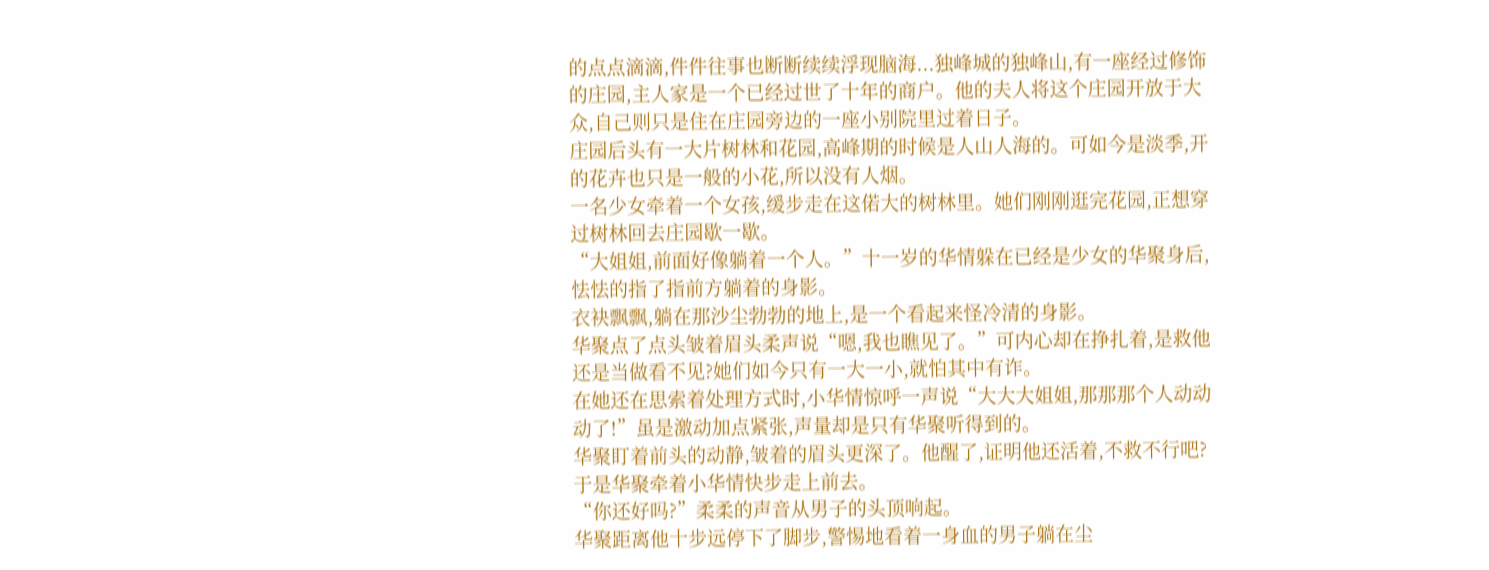的点点滴滴,件件往事也断断续续浮现脑海...独峰城的独峰山,有一座经过修饰的庄园,主人家是一个已经过世了十年的商户。他的夫人将这个庄园开放于大众,自己则只是住在庄园旁边的一座小别院里过着日子。
庄园后头有一大片树林和花园,高峰期的时候是人山人海的。可如今是淡季,开的花卉也只是一般的小花,所以没有人烟。
一名少女牵着一个女孩,缓步走在这偌大的树林里。她们刚刚逛完花园,正想穿过树林回去庄园歇一歇。
“大姐姐,前面好像躺着一个人。”十一岁的华情躲在已经是少女的华聚身后,怯怯的指了指前方躺着的身影。
衣袂飘飘,躺在那沙尘勃勃的地上,是一个看起来怪冷清的身影。
华聚点了点头皱着眉头柔声说“嗯,我也瞧见了。”可内心却在挣扎着,是救他还是当做看不见?她们如今只有一大一小,就怕其中有诈。
在她还在思索着处理方式时,小华情惊呼一声说“大大大姐姐,那那那个人动动动了!”虽是激动加点紧张,声量却是只有华聚听得到的。
华聚盯着前头的动静,皱着的眉头更深了。他醒了,证明他还活着,不救不行吧?
于是华聚牵着小华情快步走上前去。
“你还好吗?”柔柔的声音从男子的头顶响起。
华聚距离他十步远停下了脚步,警惕地看着一身血的男子躺在尘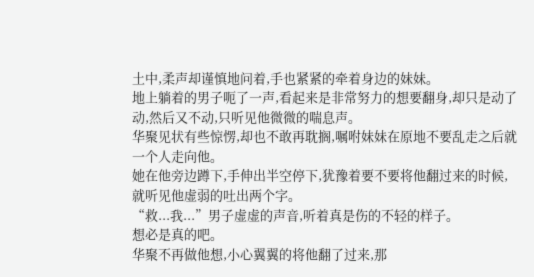土中,柔声却谨慎地问着,手也紧紧的牵着身边的妹妹。
地上躺着的男子呃了一声,看起来是非常努力的想要翻身,却只是动了动,然后又不动,只听见他微微的喘息声。
华聚见状有些惊愣,却也不敢再耽搁,嘱咐妹妹在原地不要乱走之后就一个人走向他。
她在他旁边蹲下,手伸出半空停下,犹豫着要不要将他翻过来的时候,就听见他虚弱的吐出两个字。
“救...我...”男子虚虚的声音,听着真是伤的不轻的样子。
想必是真的吧。
华聚不再做他想,小心翼翼的将他翻了过来,那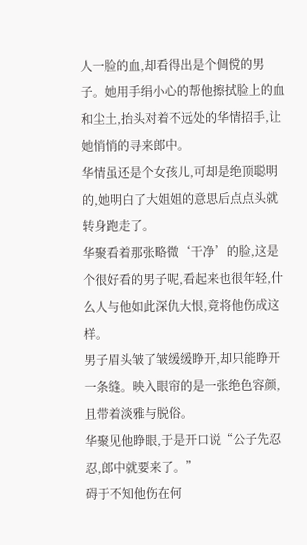人一脸的血,却看得出是个倜傥的男子。她用手绢小心的帮他擦拭脸上的血和尘土,抬头对着不远处的华情招手,让她悄悄的寻来郎中。
华情虽还是个女孩儿,可却是绝顶聪明的,她明白了大姐姐的意思后点点头就转身跑走了。
华聚看着那张略微‘干净’的脸,这是个很好看的男子呢,看起来也很年轻,什么人与他如此深仇大恨,竟将他伤成这样。
男子眉头皱了皱缓缓睁开,却只能睁开一条缝。映入眼帘的是一张绝色容颜,且带着淡雅与脱俗。
华聚见他睁眼,于是开口说“公子先忍忍,郎中就要来了。”
碍于不知他伤在何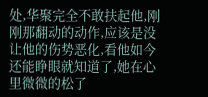处,华聚完全不敢扶起他,刚刚那翻动的动作,应该是没让他的伤势恶化,看他如今还能睁眼就知道了,她在心里微微的松了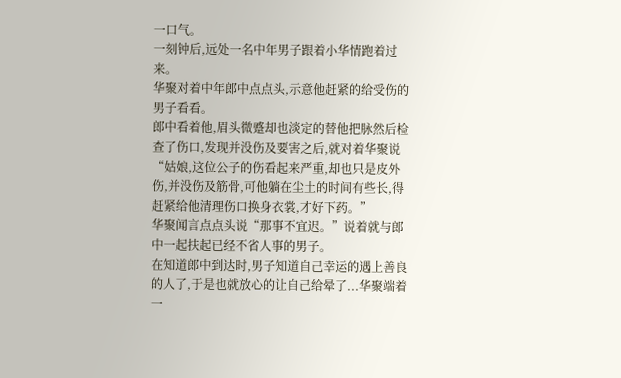一口气。
一刻钟后,远处一名中年男子跟着小华情跑着过来。
华聚对着中年郎中点点头,示意他赶紧的给受伤的男子看看。
郎中看着他,眉头微蹙却也淡定的替他把脉然后检查了伤口,发现并没伤及要害之后,就对着华聚说“姑娘,这位公子的伤看起来严重,却也只是皮外伤,并没伤及筋骨,可他躺在尘土的时间有些长,得赶紧给他清理伤口换身衣裳,才好下药。”
华聚闻言点点头说“那事不宜迟。”说着就与郎中一起扶起已经不省人事的男子。
在知道郎中到达时,男子知道自己幸运的遇上善良的人了,于是也就放心的让自己给晕了...华聚端着一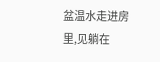盆温水走进房里,见躺在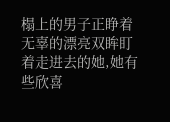榻上的男子正睁着无辜的漂亮双眸盯着走进去的她,她有些欣喜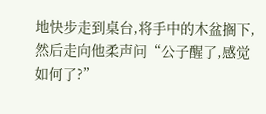地快步走到桌台,将手中的木盆搁下,然后走向他柔声问“公子醒了,感觉如何了?”